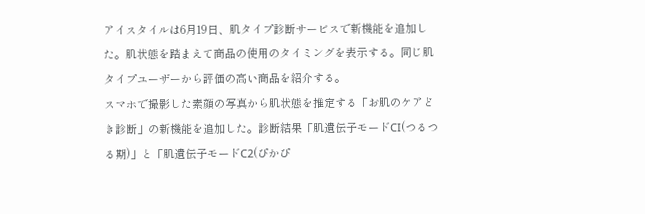アイスタイルは6月19日、肌タイプ診断サービスで新機能を追加した。肌状態を踏まえて商品の使用のタイミングを表示する。同じ肌タイプユーザーから評価の高い商品を紹介する。
スマホで撮影した素顔の写真から肌状態を推定する「お肌のケアどき診断」の新機能を追加した。診断結果「肌遺伝子モードCI(つるつる期)」と「肌遺伝子モードC2(ぴかぴ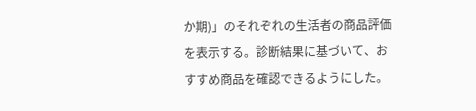か期)」のそれぞれの生活者の商品評価を表示する。診断結果に基づいて、おすすめ商品を確認できるようにした。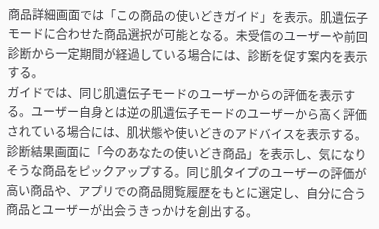商品詳細画面では「この商品の使いどきガイド」を表示。肌遺伝子モードに合わせた商品選択が可能となる。未受信のユーザーや前回診断から一定期間が経過している場合には、診断を促す案内を表示する。
ガイドでは、同じ肌遺伝子モードのユーザーからの評価を表示する。ユーザー自身とは逆の肌遺伝子モードのユーザーから高く評価されている場合には、肌状態や使いどきのアドバイスを表示する。
診断結果画面に「今のあなたの使いどき商品」を表示し、気になりそうな商品をピックアップする。同じ肌タイプのユーザーの評価が高い商品や、アプリでの商品閲覧履歴をもとに選定し、自分に合う商品とユーザーが出会うきっかけを創出する。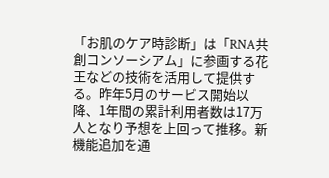「お肌のケア時診断」は「RNA共創コンソーシアム」に参画する花王などの技術を活用して提供する。昨年5月のサービス開始以降、1年間の累計利用者数は17万人となり予想を上回って推移。新機能追加を通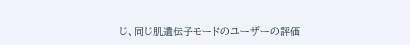じ、同じ肌遺伝子モードのユーザーの評価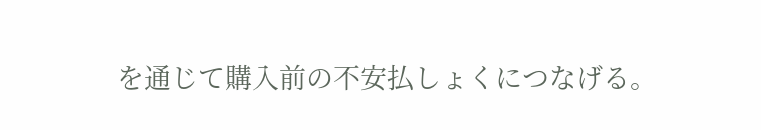を通じて購入前の不安払しょくにつなげる。